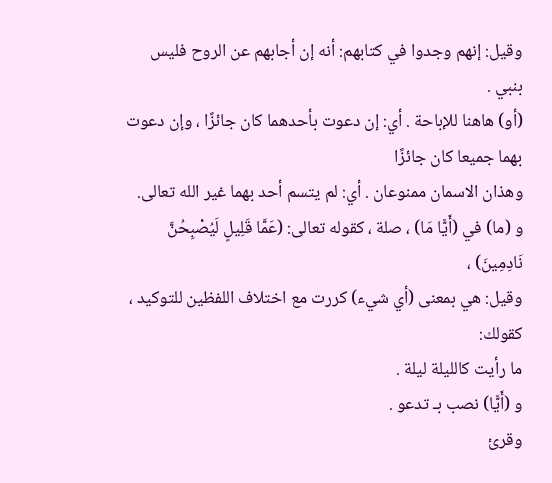وقيل: إنهم وجدوا في كتابهم: أنه إن أجابهم عن الروح فليس بنبي .
(أو) هاهنا للإباحة . أي: إن دعوت بأحدهما كان جائزًا ، وإن دعوت بهما جميعا كان جائزًا
وهذان الاسمان ممنوعان . أي: لم يتسم أحد بهما غير الله تعالى.
و (ما) في (أَيًّا مَا) ، صلة ، كقوله تعالى: (عَمَّا قَلِيلٍ لَيُصْبِحُنَّ نَادِمِينَ) ،
وقيل: هي بمعنى (أي شيء) كررت مع اختلاف اللفظين للتوكيد ، كقولك:
ما رأيت كالليلة ليلة .
و (أَيًّا) نصب بـ تدعو .
وقرئ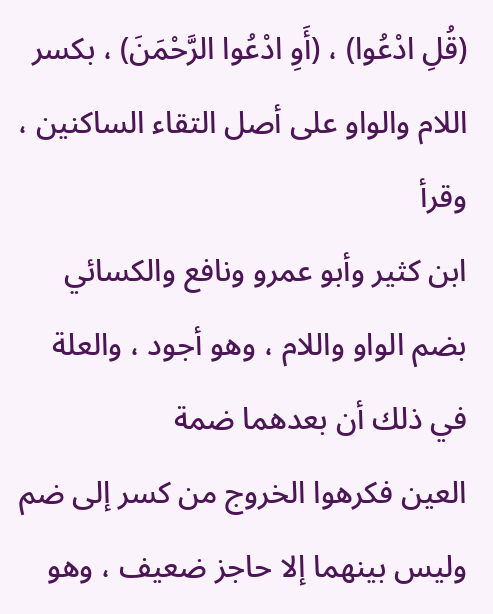(قُلِ ادْعُوا) ، (أَوِ ادْعُوا الرَّحْمَنَ) ، بكسر اللام والواو على أصل التقاء الساكنين ، وقرأ
ابن كثير وأبو عمرو ونافع والكسائي بضم الواو واللام ، وهو أجود ، والعلة في ذلك أن بعدهما ضمة
العين فكرهوا الخروج من كسر إلى ضم وليس بينهما إلا حاجز ضعيف ، وهو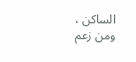الساكن ، ومن زعم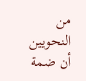من
النحويين أن ضمة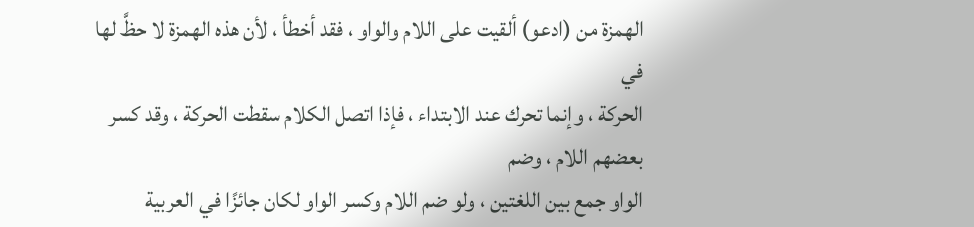الهمزة من (ادعو) ألقيت على اللام والواو ، فقد أخطأ ، لأن هذه الهمزة لا حظَّ لها في
الحركة ، وإنما تحرك عند الابتداء ، فإذا اتصل الكلام سقطت الحركة ، وقد كسر بعضهم اللام ، وضم
الواو جمع بين اللغتين ، ولو ضم اللام وكسر الواو لكان جائزًا في العربية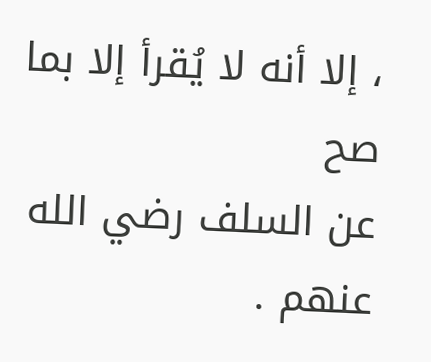، إلا أنه لا يُقرأ إلا بما صح
عن السلف رضي الله عنهم .